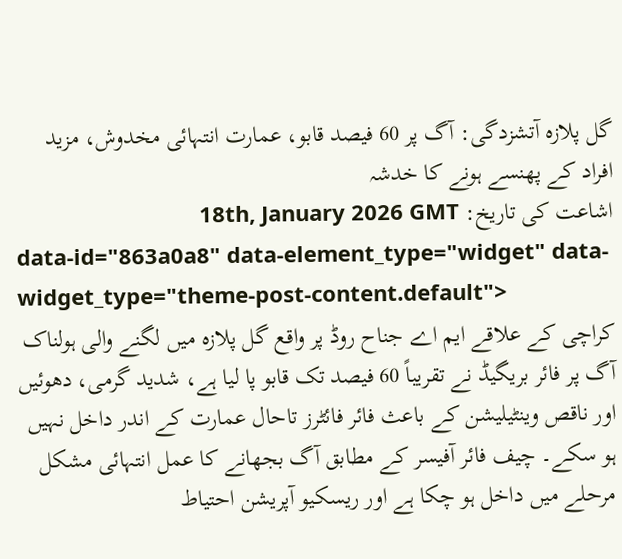گل پلازہ آتشزدگی: آگ پر 60 فیصد قابو، عمارت انتہائی مخدوش، مزید افراد کے پھنسے ہونے کا خدشہ
اشاعت کی تاریخ: 18th, January 2026 GMT
data-id="863a0a8" data-element_type="widget" data-widget_type="theme-post-content.default">
کراچی کے علاقے ایم اے جناح روڈ پر واقع گل پلازہ میں لگنے والی ہولناک آگ پر فائر بریگیڈ نے تقریباً 60 فیصد تک قابو پا لیا ہے، شدید گرمی، دھوئیں اور ناقص وینٹیلیشن کے باعث فائر فائٹرز تاحال عمارت کے اندر داخل نہیں ہو سکے۔ چیف فائر آفیسر کے مطابق آگ بجھانے کا عمل انتہائی مشکل مرحلے میں داخل ہو چکا ہے اور ریسکیو آپریشن احتیاط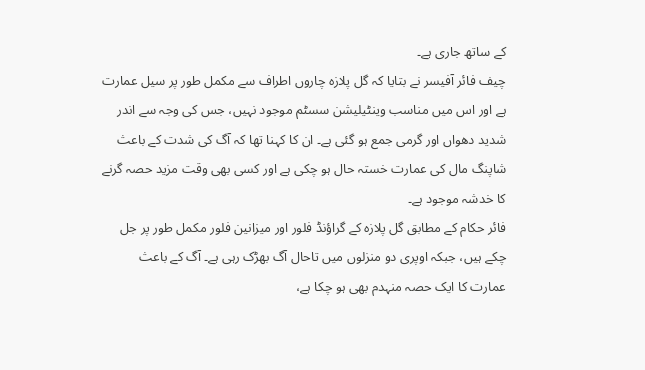کے ساتھ جاری ہے۔
چیف فائر آفیسر نے بتایا کہ گل پلازہ چاروں اطراف سے مکمل طور پر سیل عمارت ہے اور اس میں مناسب وینٹیلیشن سسٹم موجود نہیں، جس کی وجہ سے اندر شدید دھواں اور گرمی جمع ہو گئی ہے۔ ان کا کہنا تھا کہ آگ کی شدت کے باعث شاپنگ مال کی عمارت خستہ حال ہو چکی ہے اور کسی بھی وقت مزید حصہ گرنے کا خدشہ موجود ہے۔
فائر حکام کے مطابق گل پلازہ کے گراؤنڈ فلور اور میزانین فلور مکمل طور پر جل چکے ہیں، جبکہ اوپری دو منزلوں میں تاحال آگ بھڑک رہی ہے۔ آگ کے باعث عمارت کا ایک حصہ منہدم بھی ہو چکا ہے،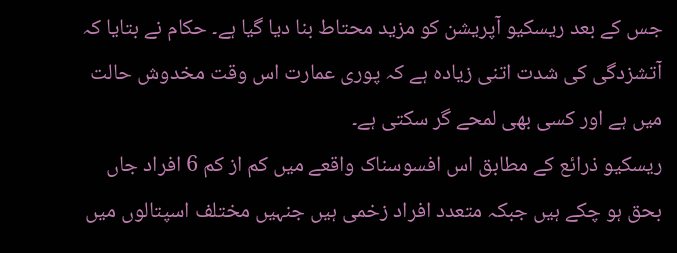جس کے بعد ریسکیو آپریشن کو مزید محتاط بنا دیا گیا ہے۔ حکام نے بتایا کہ آتشزدگی کی شدت اتنی زیادہ ہے کہ پوری عمارت اس وقت مخدوش حالت میں ہے اور کسی بھی لمحے گر سکتی ہے۔
ریسکیو ذرائع کے مطابق اس افسوسناک واقعے میں کم از کم 6 افراد جاں بحق ہو چکے ہیں جبکہ متعدد افراد زخمی ہیں جنہیں مختلف اسپتالوں میں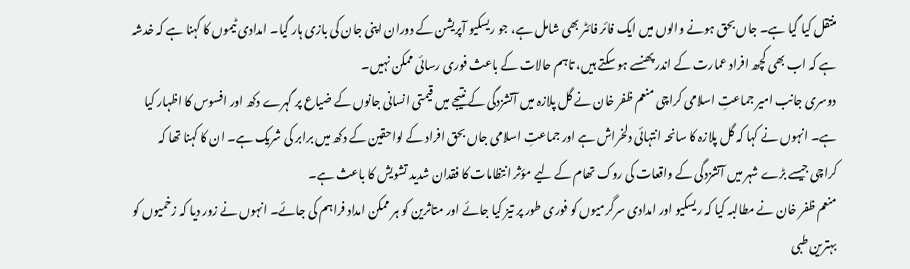منتقل کیا گیا ہے۔ جاں بحق ہونے والوں میں ایک فائر فائٹر بھی شامل ہے، جو ریسکیو آپریشن کے دوران اپنی جان کی بازی ہار گیا۔ امدادی ٹیموں کا کہنا ہے کہ خدشہ ہے کہ اب بھی کچھ افراد عمارت کے اندر پھنسے ہو سکتے ہیں، تاہم حالات کے باعث فوری رسائی ممکن نہیں۔
دوسری جانب امیر جماعتِ اسلامی کراچی منعم ظفر خان نے گل پلازہ میں آتشزدگی کے نتیجے میں قیمتی انسانی جانوں کے ضیاع پر گہرے دکھ اور افسوس کا اظہار کیا ہے۔ انہوں نے کہا کہ گل پلازہ کا سانحہ انتہائی دلخراش ہے اور جماعتِ اسلامی جاں بحق افراد کے لواحقین کے دکھ میں برابر کی شریک ہے۔ ان کا کہنا تھا کہ کراچی جیسے بڑے شہر میں آتشزدگی کے واقعات کی روک تھام کے لیے مؤثر انتظامات کا فقدان شدید تشویش کا باعث ہے۔
منعم ظفر خان نے مطالبہ کیا کہ ریسکیو اور امدادی سرگرمیوں کو فوری طور پر تیز کیا جائے اور متاثرین کو ہر ممکن امداد فراہم کی جائے۔ انہوں نے زور دیا کہ زخمیوں کو بہترین طبی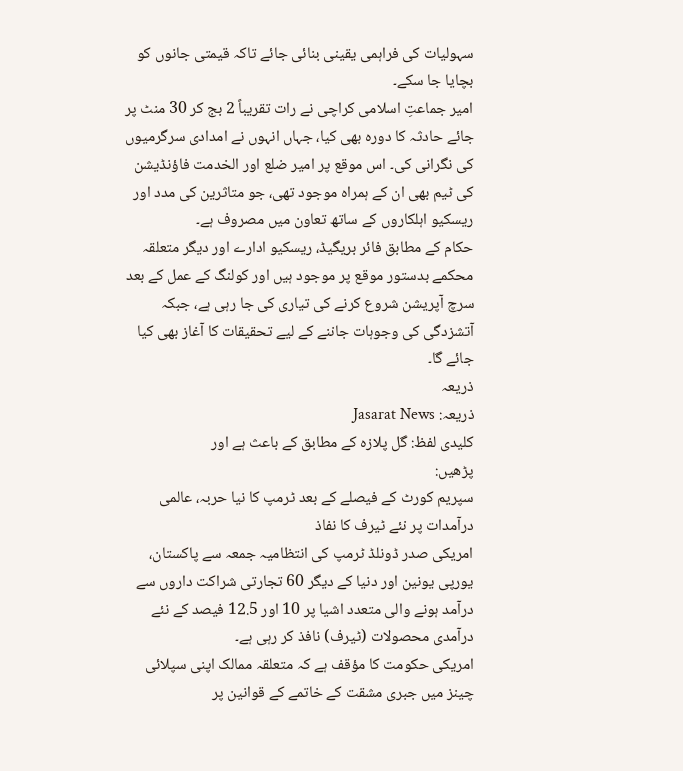سہولیات کی فراہمی یقینی بنائی جائے تاکہ قیمتی جانوں کو بچایا جا سکے۔
امیر جماعتِ اسلامی کراچی نے رات تقریباً 2 بج کر 30 منٹ پر جائے حادثہ کا دورہ بھی کیا، جہاں انہوں نے امدادی سرگرمیوں کی نگرانی کی۔ اس موقع پر امیر ضلع اور الخدمت فاؤنڈیشن کی ٹیم بھی ان کے ہمراہ موجود تھی، جو متاثرین کی مدد اور ریسکیو اہلکاروں کے ساتھ تعاون میں مصروف ہے۔
حکام کے مطابق فائر بریگیڈ، ریسکیو ادارے اور دیگر متعلقہ محکمے بدستور موقع پر موجود ہیں اور کولنگ کے عمل کے بعد سرچ آپریشن شروع کرنے کی تیاری کی جا رہی ہے، جبکہ آتشزدگی کی وجوہات جاننے کے لیے تحقیقات کا آغاز بھی کیا جائے گا۔
ذریعہ
ذریعہ: Jasarat News
کلیدی لفظ: گل پلازہ کے مطابق کے باعث ہے اور
پڑھیں:
سپریم کورٹ کے فیصلے کے بعد ٹرمپ کا نیا حربہ، عالمی درآمدات پر نئے ٹیرف کا نفاذ
امریکی صدر ڈونلڈ ٹرمپ کی انتظامیہ جمعہ سے پاکستان، یورپی یونین اور دنیا کے دیگر 60 تجارتی شراکت داروں سے درآمد ہونے والی متعدد اشیا پر 10 اور 12.5 فیصد کے نئے درآمدی محصولات (ٹیرف) نافذ کر رہی ہے۔
امریکی حکومت کا مؤقف ہے کہ متعلقہ ممالک اپنی سپلائی چینز میں جبری مشقت کے خاتمے کے قوانین پر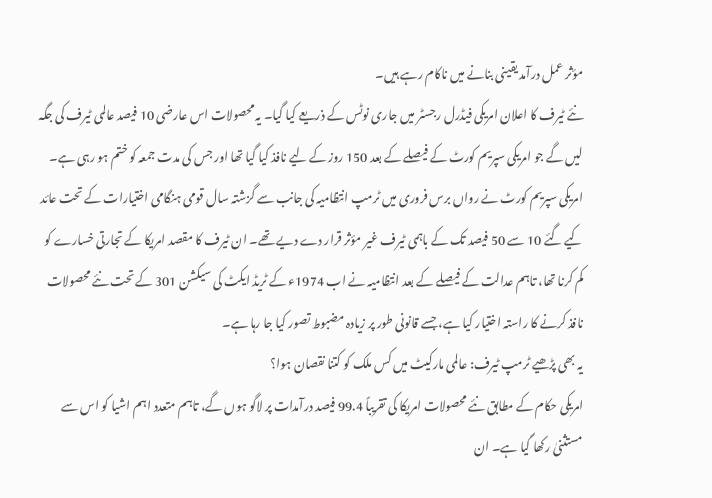مؤثر عمل درآمد یقینی بنانے میں ناکام رہے ہیں۔
نئے ٹیرف کا اعلان امریکی فیڈرل رجسٹر میں جاری نوٹس کے ذریعے کیا گیا۔ یہ محصولات اس عارضی 10 فیصد عالمی ٹیرف کی جگہ لیں گے جو امریکی سپریم کورٹ کے فیصلے کے بعد 150 روز کے لیے نافذ کیا گیا تھا اور جس کی مدت جمعہ کو ختم ہو رہی ہے۔
امریکی سپریم کورٹ نے رواں برس فروری میں ٹرمپ انتظامیہ کی جانب سے گزشتہ سال قومی ہنگامی اختیارات کے تحت عائد کیے گئے 10 سے 50 فیصد تک کے باہمی ٹیرف غیر مؤثر قرار دے دیے تھے۔ ان ٹیرف کا مقصد امریکا کے تجارتی خسارے کو کم کرنا تھا، تاہم عدالت کے فیصلے کے بعد انتظامیہ نے اب 1974ء کے ٹریڈ ایکٹ کی سیکشن 301 کے تحت نئے محصولات نافذ کرنے کا راستہ اختیار کیا ہے، جسے قانونی طور پر زیادہ مضبوط تصور کیا جا رہا ہے۔
یہ بھی پڑھیے ٹرمپ ٹیرف: عالمی مارکیٹ میں کس ملک کو کتنا نقصان ہوا؟
امریکی حکام کے مطابق نئے محصولات امریکا کی تقریباً 99.4 فیصد درآمدات پر لاگو ہوں گے، تاہم متعدد اہم اشیا کو اس سے مستثنیٰ رکھا گیا ہے۔ ان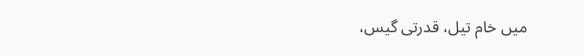میں خام تیل، قدرتی گیس،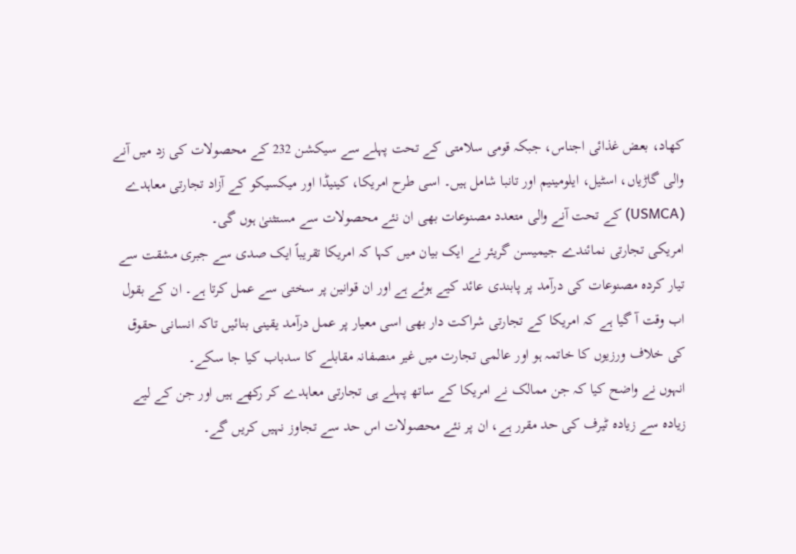کھاد، بعض غذائی اجناس، جبکہ قومی سلامتی کے تحت پہلے سے سیکشن 232 کے محصولات کی زد میں آنے والی گاڑیاں، اسٹیل، ایلومینیم اور تانبا شامل ہیں۔ اسی طرح امریکا، کینیڈا اور میکسیکو کے آزاد تجارتی معاہدے (USMCA) کے تحت آنے والی متعدد مصنوعات بھی ان نئے محصولات سے مستثنیٰ ہوں گی۔
امریکی تجارتی نمائندے جیمیسن گریئر نے ایک بیان میں کہا کہ امریکا تقریباً ایک صدی سے جبری مشقت سے تیار کردہ مصنوعات کی درآمد پر پابندی عائد کیے ہوئے ہے اور ان قوانین پر سختی سے عمل کرتا ہے۔ ان کے بقول اب وقت آ گیا ہے کہ امریکا کے تجارتی شراکت دار بھی اسی معیار پر عمل درآمد یقینی بنائیں تاکہ انسانی حقوق کی خلاف ورزیوں کا خاتمہ ہو اور عالمی تجارت میں غیر منصفانہ مقابلے کا سدباب کیا جا سکے۔
انہوں نے واضح کیا کہ جن ممالک نے امریکا کے ساتھ پہلے ہی تجارتی معاہدے کر رکھے ہیں اور جن کے لیے زیادہ سے زیادہ ٹیرف کی حد مقرر ہے، ان پر نئے محصولات اس حد سے تجاوز نہیں کریں گے۔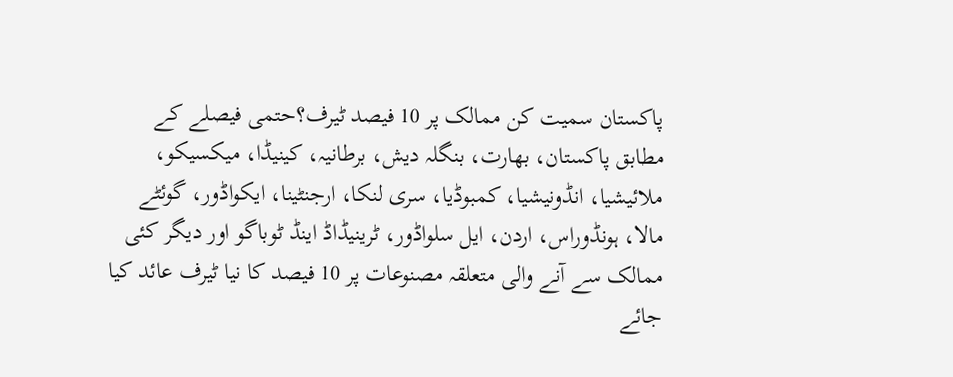پاکستان سمیت کن ممالک پر 10 فیصد ٹیرف؟حتمی فیصلے کے مطابق پاکستان، بھارت، بنگلہ دیش، برطانیہ، کینیڈا، میکسیکو، ملائیشیا، انڈونیشیا، کمبوڈیا، سری لنکا، ارجنٹینا، ایکواڈور، گوئٹے مالا، ہونڈوراس، اردن، ایل سلواڈور، ٹرینیڈاڈ اینڈ ٹوباگو اور دیگر کئی ممالک سے آنے والی متعلقہ مصنوعات پر 10 فیصد کا نیا ٹیرف عائد کیا جائے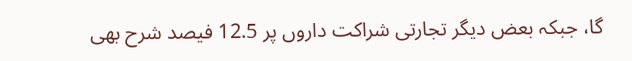گا، جبکہ بعض دیگر تجارتی شراکت داروں پر 12.5 فیصد شرح بھی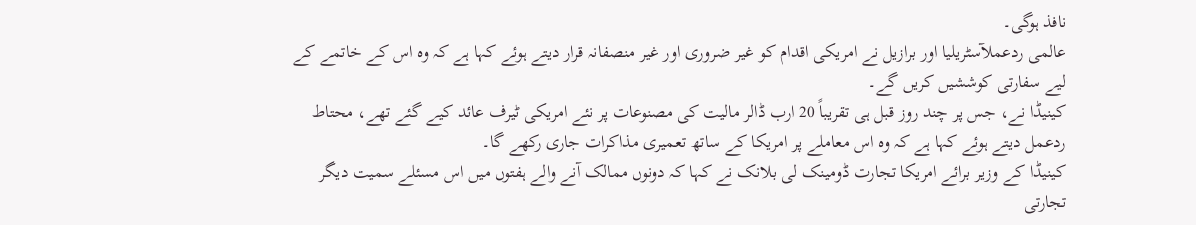نافذ ہوگی۔
عالمی ردعملآسٹریلیا اور برازیل نے امریکی اقدام کو غیر ضروری اور غیر منصفانہ قرار دیتے ہوئے کہا ہے کہ وہ اس کے خاتمے کے لیے سفارتی کوششیں کریں گے۔
کینیڈا نے، جس پر چند روز قبل ہی تقریباً 20 ارب ڈالر مالیت کی مصنوعات پر نئے امریکی ٹیرف عائد کیے گئے تھے، محتاط ردعمل دیتے ہوئے کہا ہے کہ وہ اس معاملے پر امریکا کے ساتھ تعمیری مذاکرات جاری رکھے گا۔
کینیڈا کے وزیر برائے امریکا تجارت ڈومینک لی بلانک نے کہا کہ دونوں ممالک آنے والے ہفتوں میں اس مسئلے سمیت دیگر تجارتی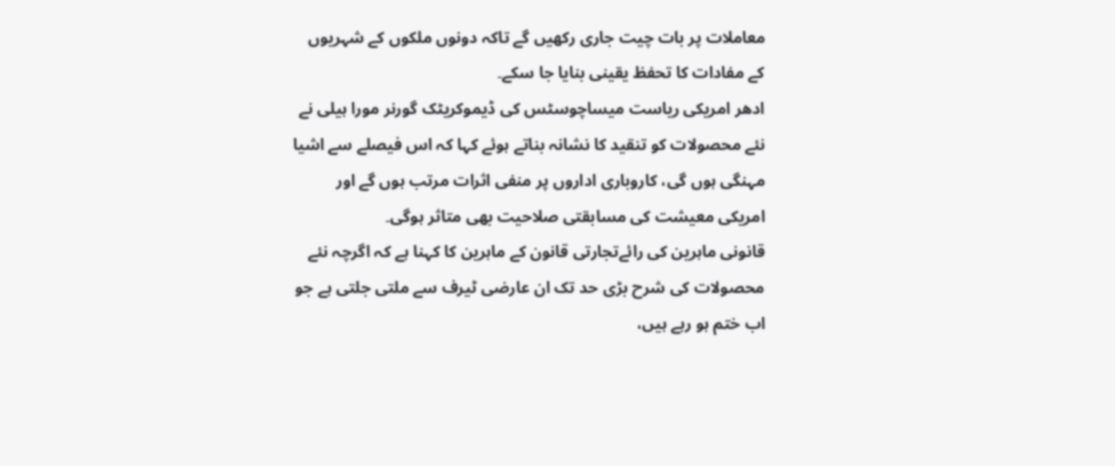معاملات پر بات چیت جاری رکھیں گے تاکہ دونوں ملکوں کے شہریوں کے مفادات کا تحفظ یقینی بنایا جا سکے۔
ادھر امریکی ریاست میساچوسٹس کی ڈیموکریٹک گورنر مورا ہیلی نے نئے محصولات کو تنقید کا نشانہ بناتے ہوئے کہا کہ اس فیصلے سے اشیا مہنگی ہوں گی، کاروباری اداروں پر منفی اثرات مرتب ہوں گے اور امریکی معیشت کی مسابقتی صلاحیت بھی متاثر ہوگی۔
قانونی ماہرین کی رائےتجارتی قانون کے ماہرین کا کہنا ہے کہ اگرچہ نئے محصولات کی شرح بڑی حد تک ان عارضی ٹیرف سے ملتی جلتی ہے جو اب ختم ہو رہے ہیں،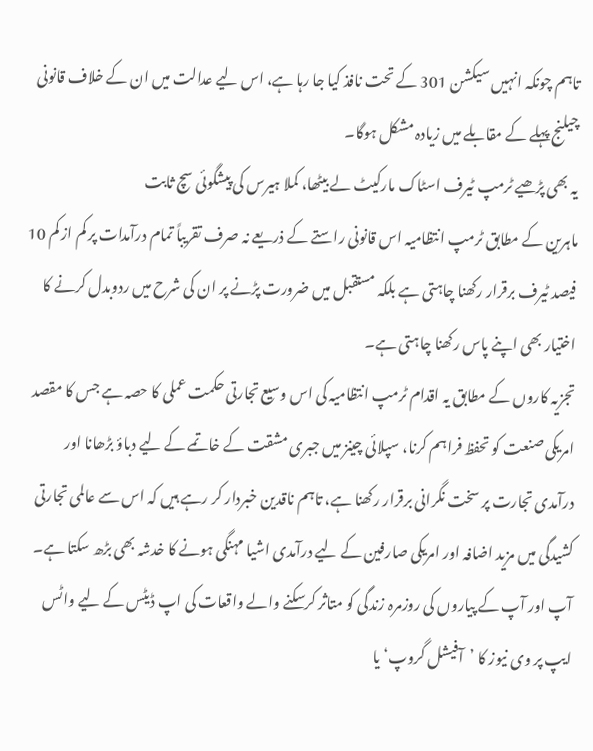تاہم چونکہ انہیں سیکشن 301 کے تحت نافذ کیا جا رہا ہے، اس لیے عدالت میں ان کے خلاف قانونی چیلنج پہلے کے مقابلے میں زیادہ مشکل ہوگا۔
یہ بھی پڑھیے ٹرمپ ٹیرف اسٹاک مارکیٹ لے بیٹھا، کملا ہیرس کی پیشگوئی سچ ثابت
ماہرین کے مطابق ٹرمپ انتظامیہ اس قانونی راستے کے ذریعے نہ صرف تقریباً تمام درآمدات پر کم از کم 10 فیصد ٹیرف برقرار رکھنا چاہتی ہے بلکہ مستقبل میں ضرورت پڑنے پر ان کی شرح میں ردوبدل کرنے کا اختیار بھی اپنے پاس رکھنا چاہتی ہے۔
تجزیہ کاروں کے مطابق یہ اقدام ٹرمپ انتظامیہ کی اس وسیع تجارتی حکمت عملی کا حصہ ہے جس کا مقصد امریکی صنعت کو تحفظ فراہم کرنا، سپلائی چینز میں جبری مشقت کے خاتمے کے لیے دباؤ بڑھانا اور درآمدی تجارت پر سخت نگرانی برقرار رکھنا ہے، تاہم ناقدین خبردار کر رہے ہیں کہ اس سے عالمی تجارتی کشیدگی میں مزید اضافہ اور امریکی صارفین کے لیے درآمدی اشیا مہنگی ہونے کا خدشہ بھی بڑھ سکتا ہے۔
آپ اور آپ کے پیاروں کی روزمرہ زندگی کو متاثر کرسکنے والے واقعات کی اپ ڈیٹس کے لیے واٹس ایپ پر وی نیوز کا ’آفیشل گروپ‘ یا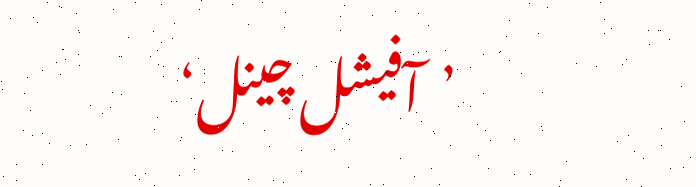’آفیشل چینل‘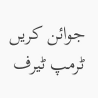جوائن کریں
ٹرمپ ٹیرف